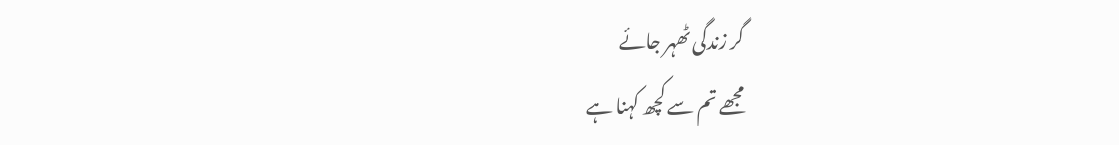گر زندگی ٹھہر جائے
مجھے تم سے کچھ کہنا ہے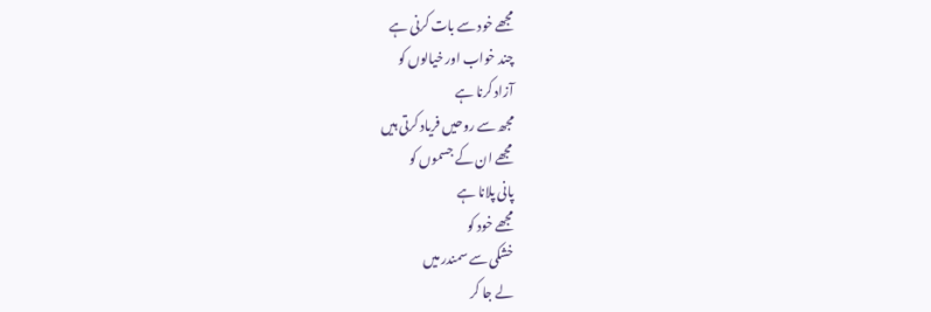مجھے خود سے بات کرنی ہے
چند خواب اور خیالوں کو
آزاد کرنا ہے
مجھ سے روحیں فریاد کرتی ہیں
مجھے ان کے جسموں کو
پانی پلانا ہے
مجھے خود کو
خشکی سے سمندر میں
لے جا کر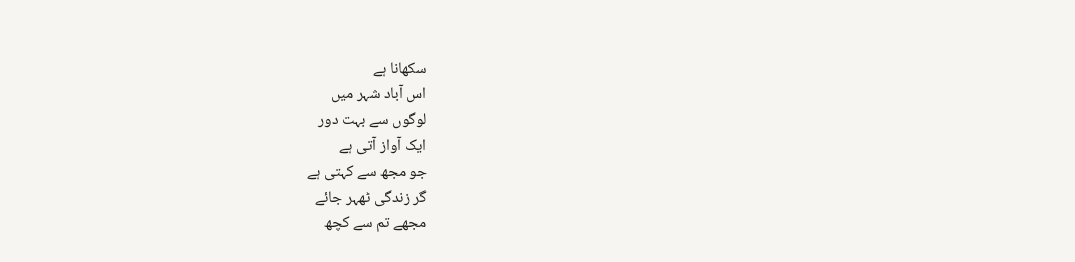سکھانا ہے
اس آباد شہر میں
لوگوں سے بہت دور
ایک آواز آتی ہے
جو مجھ سے کہتی ہے
گر زندگی ٹھہر جائے
مجھے تم سے کچھ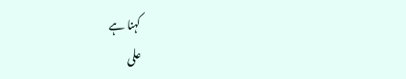کہنا ہے
علی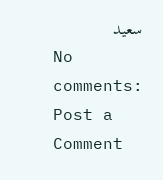سعید
No comments:
Post a Comment